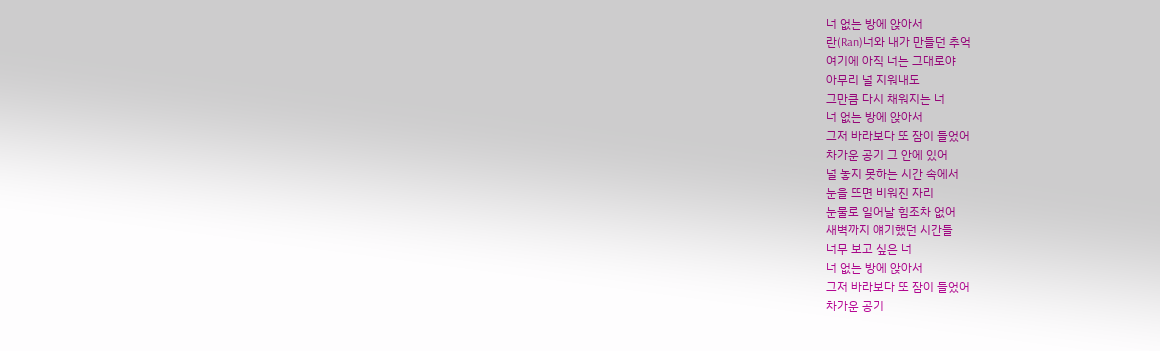너 없는 방에 앉아서
란(Ran)너와 내가 만들던 추억
여기에 아직 너는 그대로야
아무리 널 지워내도
그만큼 다시 채워지는 너
너 없는 방에 앉아서
그저 바라보다 또 잠이 들었어
차가운 공기 그 안에 있어
널 놓지 못하는 시간 속에서
눈을 뜨면 비워진 자리
눈물로 일어날 힘조차 없어
새벽까지 얘기했던 시간들
너무 보고 싶은 너
너 없는 방에 앉아서
그저 바라보다 또 잠이 들었어
차가운 공기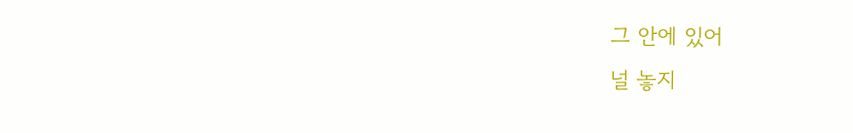그 안에 있어
널 놓지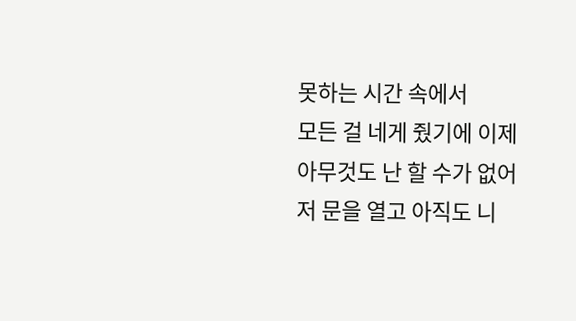못하는 시간 속에서
모든 걸 네게 줬기에 이제
아무것도 난 할 수가 없어
저 문을 열고 아직도 니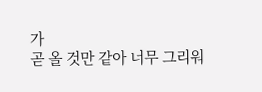가
곧 올 것만 같아 너무 그리워